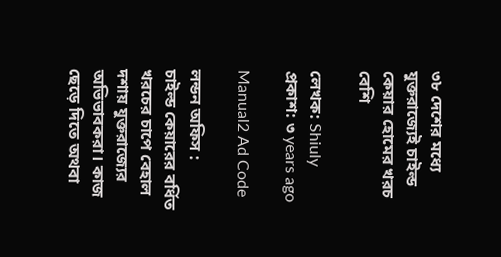৩৮ দেশের মধ্যে যুক্তরাজ্যেই চাইল্ড কেয়ার হোমের খরচ বেশি

লেখক: Shiuly
প্রকাশ: ৩ years ago

Manual2 Ad Code

লন্ডন অফিস :
চাইল্ড কেয়ারের বর্ধিত খরচের চাপে বেহাল দশায় যুক্তরাজ্যের অভিভাবকরা। কাজ ছেড়ে দিতে অথবা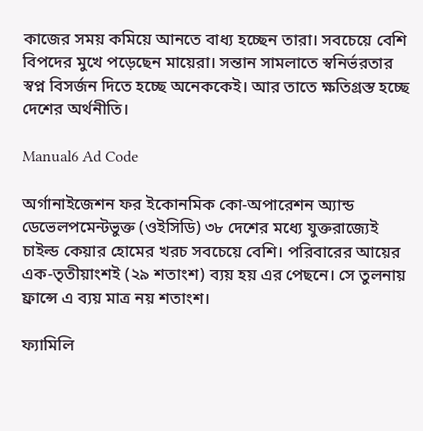কাজের সময় কমিয়ে আনতে বাধ্য হচ্ছেন তারা। সবচেয়ে বেশি বিপদের মুখে পড়েছেন মায়েরা। সন্তান সামলাতে স্বনির্ভরতার স্বপ্ন বিসর্জন দিতে হচ্ছে অনেককেই। আর তাতে ক্ষতিগ্রস্ত হচ্ছে দেশের অর্থনীতি।

Manual6 Ad Code

অর্গানাইজেশন ফর ইকোনমিক কো-অপারেশন অ্যান্ড ডেভেলপমেন্টভুক্ত (ওইসিডি) ৩৮ দেশের মধ্যে যুক্তরাজ্যেই চাইল্ড কেয়ার হোমের খরচ সবচেয়ে বেশি। পরিবারের আয়ের এক-তৃতীয়াংশই (২৯ শতাংশ) ব্যয় হয় এর পেছনে। সে তুলনায় ফ্রান্সে এ ব্যয় মাত্র নয় শতাংশ।

ফ্যামিলি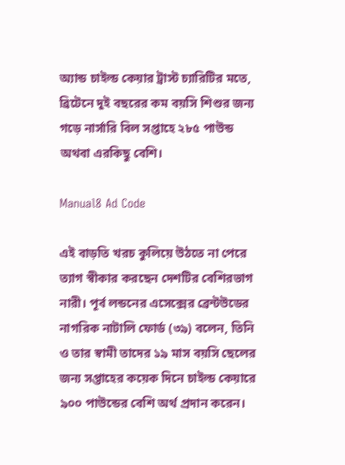অ্যান্ড চাইল্ড কেয়ার ট্রাস্ট চ্যারিটির মতে, ব্রিটেনে দুই বছরের কম বয়সি শিশুর জন্য গড়ে নার্সারি বিল সপ্তাহে ২৮৫ পাউন্ড অথবা এরকিছু বেশি।

Manual8 Ad Code

এই বাড়তি খরচ কুলিয়ে উঠতে না পেরে ত্যাগ স্বীকার করছেন দেশটির বেশিরভাগ নারী। পূর্ব লন্ডনের এসেক্সের ব্রেন্টউডের নাগরিক নাটালি ফোর্ড (৩৯) বলেন, তিনি ও তার স্বামী তাদের ১৯ মাস বয়সি ছেলের জন্য সপ্তাহের কয়েক দিনে চাইল্ড কেয়ারে ৯০০ পাউন্ডের বেশি অর্থ প্রদান করেন।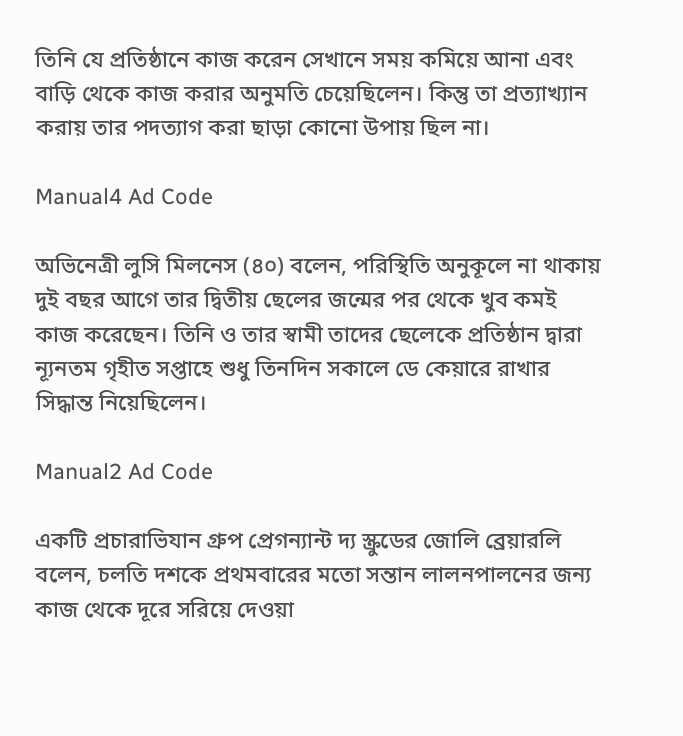তিনি যে প্রতিষ্ঠানে কাজ করেন সেখানে সময় কমিয়ে আনা এবং বাড়ি থেকে কাজ করার অনুমতি চেয়েছিলেন। কিন্তু তা প্রত্যাখ্যান করায় তার পদত্যাগ করা ছাড়া কোনো উপায় ছিল না।

Manual4 Ad Code

অভিনেত্রী লুসি মিলনেস (৪০) বলেন, পরিস্থিতি অনুকূলে না থাকায় দুই বছর আগে তার দ্বিতীয় ছেলের জন্মের পর থেকে খুব কমই কাজ করেছেন। তিনি ও তার স্বামী তাদের ছেলেকে প্রতিষ্ঠান দ্বারা ন্যূনতম গৃহীত সপ্তাহে শুধু তিনদিন সকালে ডে কেয়ারে রাখার সিদ্ধান্ত নিয়েছিলেন।

Manual2 Ad Code

একটি প্রচারাভিযান গ্রুপ প্রেগন্যান্ট দ্য স্ক্রুডের জোলি ব্রেয়ারলি বলেন, চলতি দশকে প্রথমবারের মতো সন্তান লালনপালনের জন্য কাজ থেকে দূরে সরিয়ে দেওয়া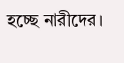হচ্ছে নারীদের।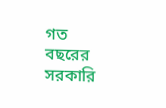গত বছরের সরকারি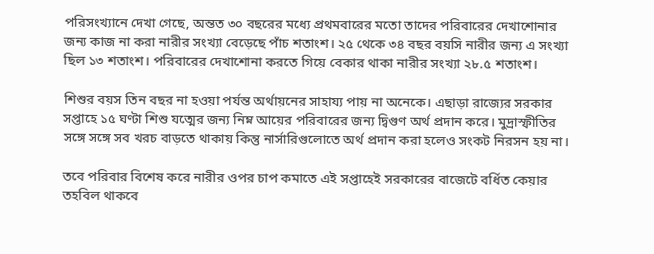পরিসংখ্যানে দেখা গেছে, অন্তত ৩০ বছরের মধ্যে প্রথমবারের মতো তাদের পরিবারের দেখাশোনার জন্য কাজ না করা নারীর সংখ্যা বেড়েছে পাঁচ শতাংশ। ২৫ থেকে ৩৪ বছর বয়সি নারীর জন্য এ সংখ্যা ছিল ১৩ শতাংশ। পরিবারের দেখাশোনা করতে গিয়ে বেকার থাকা নারীর সংখ্যা ২৮.৫ শতাংশ।

শিশুর বয়স তিন বছর না হওয়া পর্যন্ত অর্থায়নের সাহায্য পায় না অনেকে। এছাড়া রাজ্যের সরকার সপ্তাহে ১৫ ঘণ্টা শিশু যত্মের জন্য নিম্ন আয়ের পরিবারের জন্য দ্বিগুণ অর্থ প্রদান করে। মুদ্রাস্ফীতির সঙ্গে সঙ্গে সব খরচ বাড়তে থাকায় কিন্তু নার্সারিগুলোতে অর্থ প্রদান করা হলেও সংকট নিরসন হয় না।

তবে পরিবার বিশেষ করে নারীর ওপর চাপ কমাতে এই সপ্তাহেই সরকারের বাজেটে বর্ধিত কেয়ার তহবিল থাকবে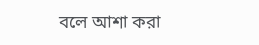বলে আশা করা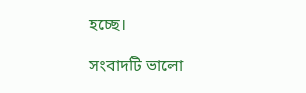হচ্ছে।

সংবাদটি ভালো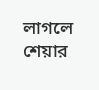লাগলে শেয়ার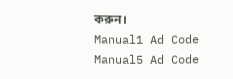করুন।
Manual1 Ad Code
Manual5 Ad Code